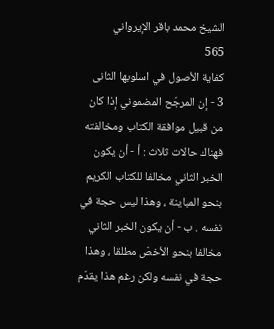الشيخ محمد باقر الإيرواني
565
كفاية الأصول في اسلوبها الثانى
3 - إن المرجّح المضموني إذا كان من قبيل موافقة الكتاب ومخالفته فهناك حالات ثلاث : أ - أن يكون الخبر الثاني مخالفا للكتاب الكريم بنحو المباينة ، وهذا ليس حجة في نفسه . ب - أن يكون الخبر الثاني مخالفا بنحو الأخصّ مطلقا ، وهذا حجة في نفسه ولكن رغم هذا يقدّم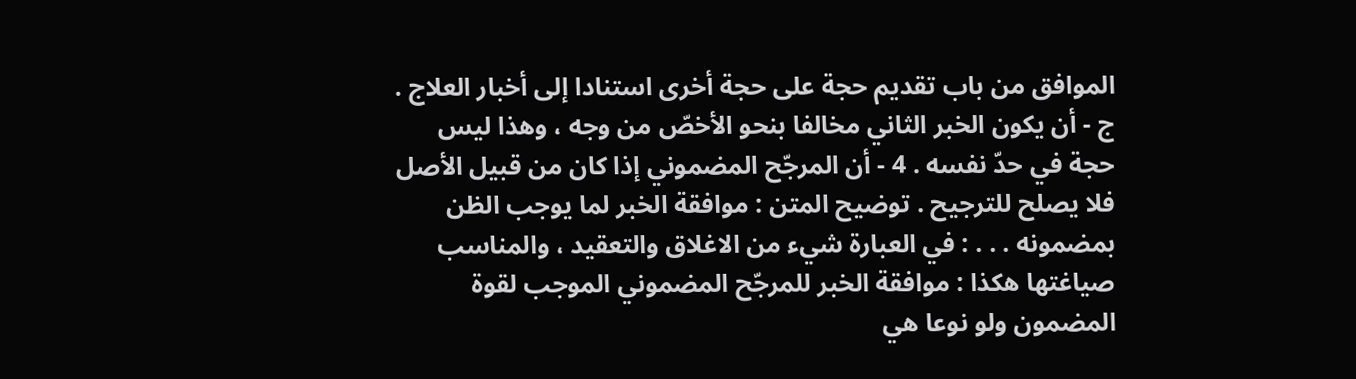الموافق من باب تقديم حجة على حجة أخرى استنادا إلى أخبار العلاج . ج - أن يكون الخبر الثاني مخالفا بنحو الأخصّ من وجه ، وهذا ليس حجة في حدّ نفسه . 4 - أن المرجّح المضموني إذا كان من قبيل الأصل فلا يصلح للترجيح . توضيح المتن : موافقة الخبر لما يوجب الظن بمضمونه . . . : في العبارة شيء من الاغلاق والتعقيد ، والمناسب صياغتها هكذا : موافقة الخبر للمرجّح المضموني الموجب لقوة المضمون ولو نوعا هي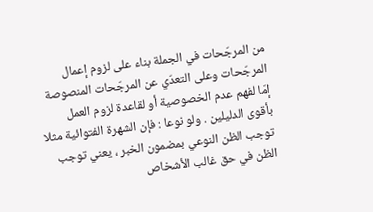من المرجّحات في الجملة بناء على لزوم إعمال المرجّحات وعلى التعدّي عن المرجّحات المنصوصة إمّا لفهم عدم الخصوصية أو لقاعدة لزوم العمل بأقوى الدليلين . ولو نوعا : فإن الشهرة الفتوائية مثلا توجب الظن النوعي بمضمون الخبر ، يعني توجب الظن في حق غالب الأشخاص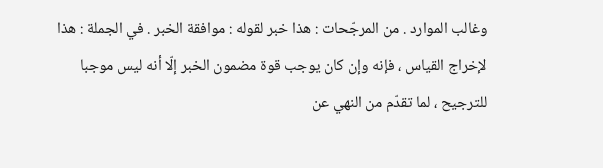وغالب الموارد . من المرجّحات : هذا خبر لقوله : موافقة الخبر . في الجملة : هذا لإخراج القياس ، فإنه وإن كان يوجب قوة مضمون الخبر إلّا أنه ليس موجبا للترجيح ، لما تقدّم من النهي عن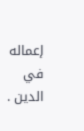إعماله في الدين .